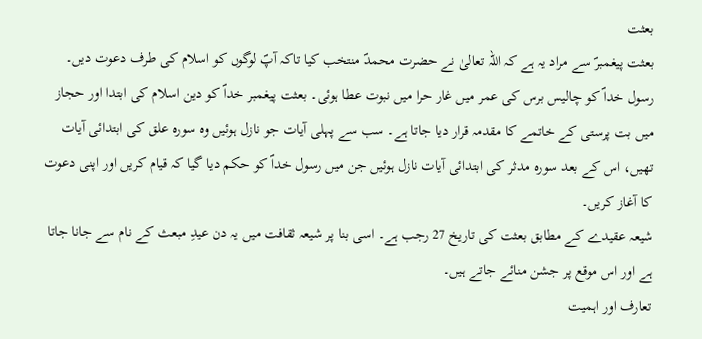بعثت
بعثت پیغمبرؐ سے مراد یہ ہے کہ اللہ تعالیٰ نے حضرت محمدؐ منتخب کیا تاکہ آپؐ لوگوں کو اسلام کی طرف دعوت دیں۔ رسول خداؐ کو چالیس برس کی عمر میں غار حرا میں نبوت عطا ہوئی۔ بعثت پیغمبر خداؐ کو دین اسلام کی ابتدا اور حجاز میں بت پرستی کے خاتمے کا مقدمہ قرار دیا جاتا ہے۔ سب سے پہلی آیات جو نازل ہوئیں وہ سورہ علق کی ابتدائی آیات تھیں، اس کے بعد سورہ مدثر کی ابتدائی آیات نازل ہوئیں جن میں رسول خداؐ کو حکم دیا گیا کہ قیام کریں اور اپنی دعوت کا آغاز کریں۔
شیعہ عقیدے کے مطابق بعثت کی تاریخ 27 رجب ہے۔ اسی بنا پر شیعہ ثقافت میں یہ دن عیدِ مبعث کے نام سے جانا جاتا ہے اور اس موقع پر جشن منائے جاتے ہیں۔
تعارف اور اہمیت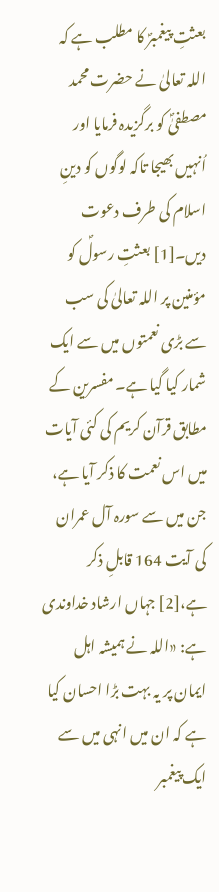بعثتِ پیغمبرؐ کا مطلب ہے کہ اللہ تعالیٰ نے حضرت محمد مصطفیٰؐ کو برگزیدہ فرمایا اور اُنہیں بھیجا تاکہ لوگوں کو دینِ اسلام کی طرف دعوت دیں۔[1] بعثتِ رسولؐ کو مؤمنین پر اللہ تعالیٰ کی سب سے بڑی نعمتوں میں سے ایک شمار کیا گیا ہے۔ مفسرین کے مطابق قرآن کریم کی کئی آیات میں اس نعمت کا ذکر آیا ہے، جن میں سے سورہ آل عمران کی آیت 164 قابلِ ذکر ہے،[2] جہاں ارشاد خداوندی ہے: «اللہ نے ہمیشہ اہل ایمان پر یہ بہت بڑا احسان کیا ہے کہ ان میں انہی میں سے ایک پیغمبر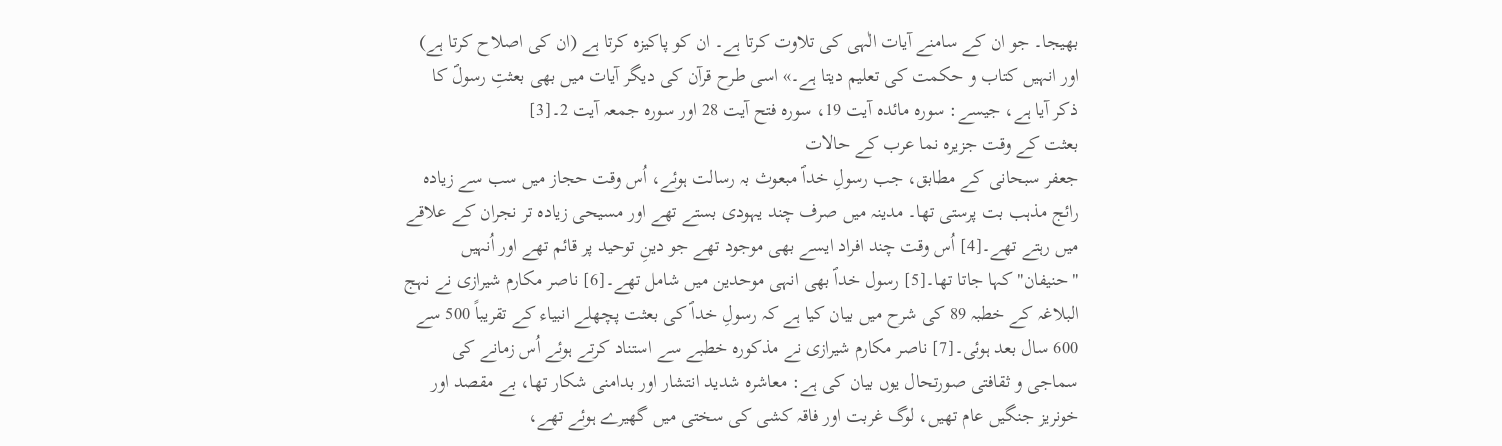بھیجا۔ جو ان کے سامنے آیات الٰہی کی تلاوت کرتا ہے۔ ان کو پاکیزہ کرتا ہے (ان کی اصلاح کرتا ہے) اور انہیں کتاب و حکمت کی تعلیم دیتا ہے۔» اسی طرح قرآن کی دیگر آیات میں بھی بعثتِ رسولؐ کا ذکر آیا ہے، جیسے: سورہ مائدہ آیت 19، سورہ فتح آیت 28 اور سورہ جمعہ آیت 2۔[3]
بعثت کے وقت جزیرہ نما عرب کے حالات
جعفر سبحانی کے مطابق، جب رسولِ خداؐ مبعوث بہ رسالت ہوئے، اُس وقت حجاز میں سب سے زیادہ رائج مذہب بت پرستی تھا۔ مدینہ میں صرف چند یہودی بستے تھے اور مسیحی زیادہ تر نجران کے علاقے میں رہتے تھے۔[4] اُس وقت چند افراد ایسے بھی موجود تھے جو دینِ توحید پر قائم تھے اور اُنہیں "حنیفان" کہا جاتا تھا۔[5] رسول خداؐ بھی انہی موحدین میں شامل تھے۔[6] ناصر مکارم شیرازی نے نہج البلاغہ کے خطبہ 89 کی شرح میں بیان کیا ہے کہ رسولِ خداؐ کی بعثت پچھلے انبیاء کے تقریباً 500 سے 600 سال بعد ہوئی۔[7] ناصر مکارم شیرازی نے مذکورہ خطبے سے استناد کرتے ہوئے اُس زمانے کی سماجی و ثقافتی صورتحال یوں بیان کی ہے: معاشرہ شدید انتشار اور بدامنی شکار تھا، بے مقصد اور خونریز جنگیں عام تھیں، لوگ غربت اور فاقہ کشی کی سختی میں گھیرے ہوئے تھے،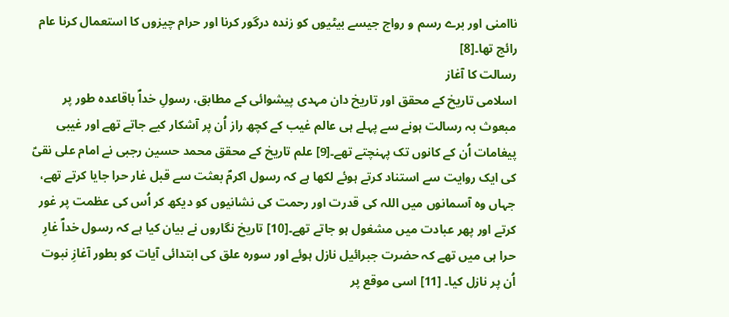ناامنی اور برے رسم و رواج جیسے بیٹیوں کو زندہ درگور کرنا اور حرام چیزوں کا استعمال کرنا عام رائج تھا۔[8]
رسالت کا آغاز
اسلامی تاریخ کے محقق اور تاریخ دان مہدی پیشوائی کے مطابق، رسولِ خداؐ باقاعدہ طور پر مبعوث بہ رسالت ہونے سے پہلے ہی عالم غیب کے کچھ راز اُن پر آشکار کیے جاتے تھے اور غیبی پیغامات اُن کے کانوں تک پہنچتے تھے۔[9] علم تاریخ کے محقق محمد حسین رجبی نے امام علی نقیؑ کی ایک روایت سے استناد کرتے ہوئے لکھا ہے کہ رسول اکرمؐ بعثت سے قبل غار حرا جایا کرتے تھے، جہاں وہ آسمانوں میں اللہ کی قدرت اور رحمت کی نشانیوں کو دیکھ کر اُس کی عظمت پر غور کرتے اور پھر عبادت میں مشغول ہو جاتے تھے۔[10] تاریخ نگاروں نے بیان کیا ہے کہ رسول خداؐ غارِ حرا ہی میں تھے کہ حضرت جبرائیل نازل ہوئے اور سورہ علق کی ابتدائی آیات کو بطور آغازِ نبوت اُن پر نازل کیا۔ [11] اسی موقع پر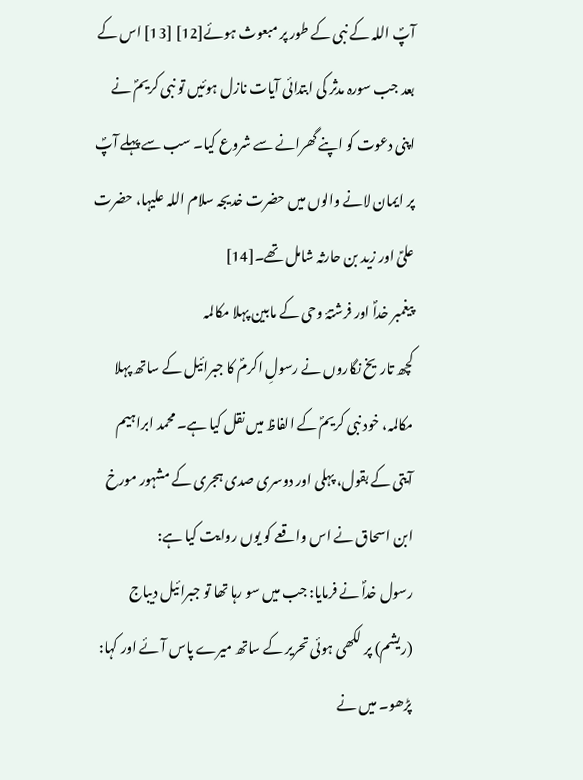آپؐ اللہ کے نبی کے طور پر مبعوث ہوئے[12] [13] اس کے بعد جب سورہ مدثر کی ابتدائی آیات نازل ہوئیں تو نبی کریمؐ نے اپنی دعوت کو اپنے گھرانے سے شروع کیا۔ سب سے پہلے آپؐ پر ایمان لانے والوں میں حضرت خدیجہ سلام اللہ علیہا، حضرت علیؑ اور زید بن حارثہ شامل تھے۔[14]
پیغمبر خداؐ اور فرشتۂ وحی کے مابین پہلا مکالمہ
کچھ تاریخ نگاروں نے رسولِ اکرمؐ کا جبرائیل کے ساتھ پہلا مکالمہ، خود نبی کریمؐ کے الفاظ میں نقل کیا ہے۔ محمد ابراہیم آیتی کے بقول، پہلی اور دوسری صدی ہجری کے مشہور مورخ ابن اسحاق نے اس واقعے کو یوں روایت کیا ہے:
رسول خداؐ نے فرمایا: جب میں سو رہا تھا تو جبرائیل دیباج (ریشم) پر لکھی ہوئی تحریر کے ساتھ میرے پاس آئے اور کہا: پڑھو۔ میں نے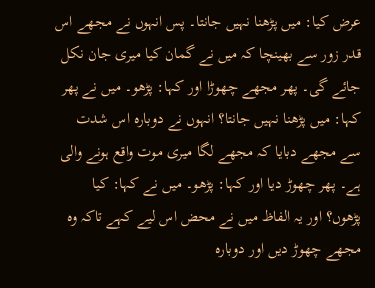عرض کیا: میں پڑھنا نہیں جانتا۔ پس انہوں نے مجھے اس قدر زور سے بھینچا کہ میں نے گمان کیا میری جان نکل جائے گی۔ پھر مجھے چھوڑا اور کہا: پڑھو۔ میں نے پھر کہا: میں پڑھنا نہیں جانتا؟ انہوں نے دوبارہ اس شدت سے مجھے دبایا کہ مجھے لگا میری موت واقع ہونے والی ہے۔ پھر چھوڑ دیا اور کہا: پڑھو۔ میں نے کہا: کیا پڑھوں؟ اور یہ الفاظ میں نے محض اس لیے کہے تاکہ وہ مجھے چھوڑ دیں اور دوبارہ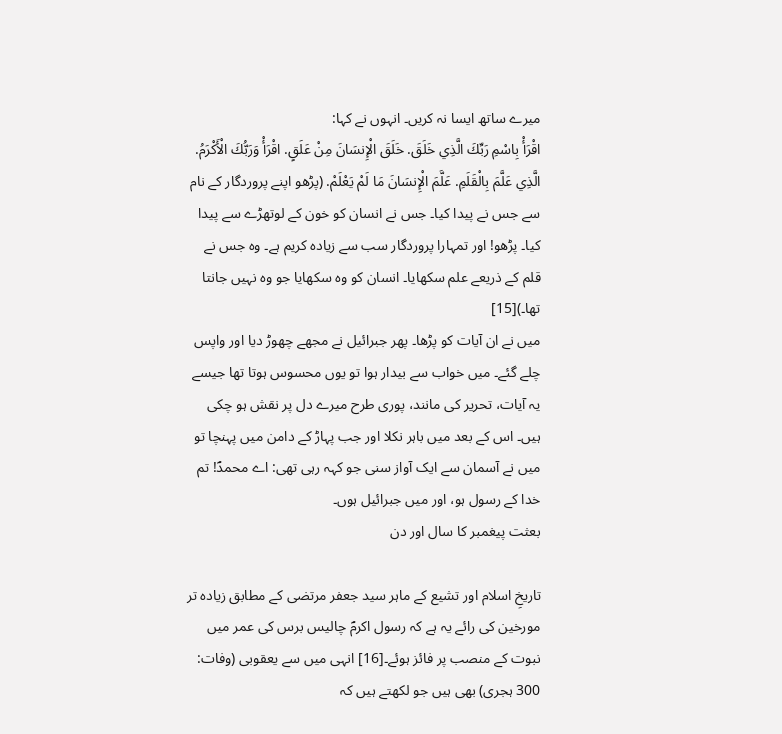میرے ساتھ ایسا نہ کریں۔ انہوں نے کہا:
اقْرَأْ بِاسْمِ رَبِّكَ الَّذِي خَلَقَ. خَلَقَ الْإِنسَانَ مِنْ عَلَقٍ. اقْرَأْ وَرَبُّكَ الْأَكْرَمُ. الَّذِي عَلَّمَ بِالْقَلَمِ. عَلَّمَ الْإِنسَانَ مَا لَمْ يَعْلَمْ. (پڑھو اپنے پروردگار کے نام سے جس نے پیدا کیا۔ جس نے انسان کو خون کے لوتھڑے سے پیدا کیا۔ پڑھو! اور تمہارا پروردگار سب سے زیادہ کریم ہے۔ وہ جس نے قلم کے ذریعے علم سکھایا۔ انسان کو وہ سکھایا جو وہ نہیں جانتا تھا۔)[15]
میں نے ان آیات کو پڑھا۔ پھر جبرائیل نے مجھے چھوڑ دیا اور واپس چلے گئے۔ میں خواب سے بیدار ہوا تو یوں محسوس ہوتا تھا جیسے یہ آیات، تحریر کی مانند، پوری طرح میرے دل پر نقش ہو چکی ہیں۔ اس کے بعد میں باہر نکلا اور جب پہاڑ کے دامن میں پہنچا تو میں نے آسمان سے ایک آواز سنی جو کہہ رہی تھی: اے محمدؐ! تم خدا کے رسول ہو، اور میں جبرائیل ہوں۔
بعثت پیغمبر کا سال اور دن

تاریخِ اسلام اور تشیع کے ماہر سید جعفر مرتضی کے مطابق زیادہ تر مورخین کی رائے یہ ہے کہ رسول اکرمؐ چالیس برس کی عمر میں نبوت کے منصب پر فائز ہوئے۔[16] انہی میں سے یعقوبی (وفات: 300 ہجری) بھی ہیں جو لکھتے ہیں کہ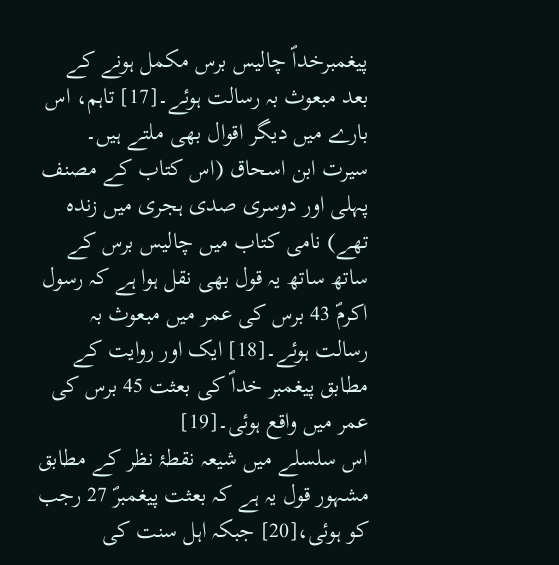پیغمبرخداؐ چالیس برس مکمل ہونے کے بعد مبعوث بہ رسالت ہوئے۔[17] تاہم، اس بارے میں دیگر اقوال بھی ملتے ہیں۔ سیرت ابن اسحاق (اس کتاب کے مصنف پہلی اور دوسری صدی ہجری میں زندہ تھے) نامی کتاب میں چالیس برس کے ساتھ ساتھ یہ قول بھی نقل ہوا ہے کہ رسول اکرمؐ 43 برس کی عمر میں مبعوث بہ رسالت ہوئے۔[18] ایک اور روایت کے مطابق پیغمبر خداؐ کی بعثت 45 برس کی عمر میں واقع ہوئی۔[19]
اس سلسلے میں شیعہ نقطۂ نظر کے مطابق مشہور قول یہ ہے کہ بعثت پیغمبرؐ 27 رجب کو ہوئی،[20] جبکہ اہل سنت کی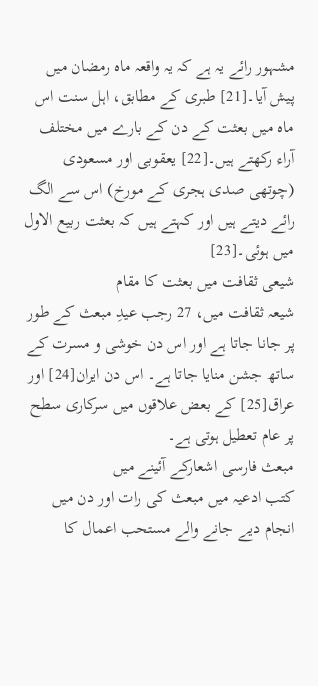مشہور رائے یہ ہے کہ یہ واقعہ ماہ رمضان میں پیش آیا۔[21] طبری کے مطابق، اہل سنت اس ماہ میں بعثت کے دن کے بارے میں مختلف آراء رکھتے ہیں۔[22] یعقوبی اور مسعودی (چوتھی صدی ہجری کے مورخ) اس سے الگ رائے دیتے ہیں اور کہتے ہیں کہ بعثت ربیع الاول میں ہوئی۔[23]
شیعی ثقافت میں بعثت کا مقام
شیعہ ثقافت میں، 27 رجب عیدِ مبعث کے طور پر جانا جاتا ہے اور اس دن خوشی و مسرت کے ساتھ جشن منایا جاتا ہے۔ اس دن ایران[24] اور عراق[25] کے بعض علاقوں میں سرکاری سطح پر عام تعطیل ہوتی ہے۔
مبعث فارسی اشعارکے آئینے میں
کتب ادعیہ میں مبعث کی رات اور دن میں انجام دیے جانے والے مستحب اعمال کا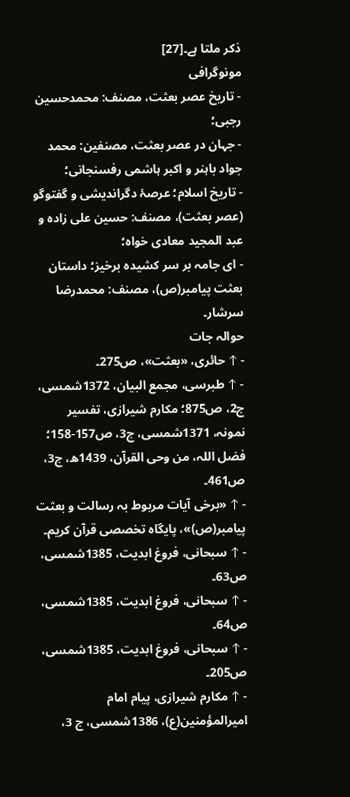ذکر ملتا ہے۔[27]
مونوگرافی
- تاریخ عصر بعثت، مصنف: محمدحسین رجبی؛
- جہان در عصر بعثت، مصنفین: محمد جواد باہنر و اکبر ہاشمی رفسنجانی؛
- تاریخ اسلام؛ عرصۂ دگراندیشی و گفتوگو (عصر بعثت)، مصنف: حسین علی زادہ و عبد المجید معادی خواہ؛
- ای جامہ بر سر کشیدہ برخیز؛ داستان بعثت پیامبر(ص)، مصنف: محمدرضا سرشار۔
حوالہ جات
- ↑ حائری، «بعثت»، ص275۔
- ↑ طبرسی، مجمع البیان، 1372شمسی، ج2، ص875؛ مکارم شیرازی، تفسیر نمونہ، 1371شمسی، ج3، ص157-158؛ فضل اللہ، من وحی القرآن، 1439ھ، ج3، ص461۔
- ↑ «برخى آيات مربوط بہ رسالت و بعثت پيامبر(ص)»، پایگاہ تخصصی قرآن کریم۔
- ↑ سبحانی، فروغ ابدیت، 1385شمسی، ص63۔
- ↑ سبحانی، فروغ ابدیت، 1385شمسی، ص64۔
- ↑ سبحانی، فروغ ابدیت، 1385شمسی، ص205۔
- ↑ مکارم شیرازی، پيام امام اميرالمؤمنين(ع)، 1386شمسی، ج 3،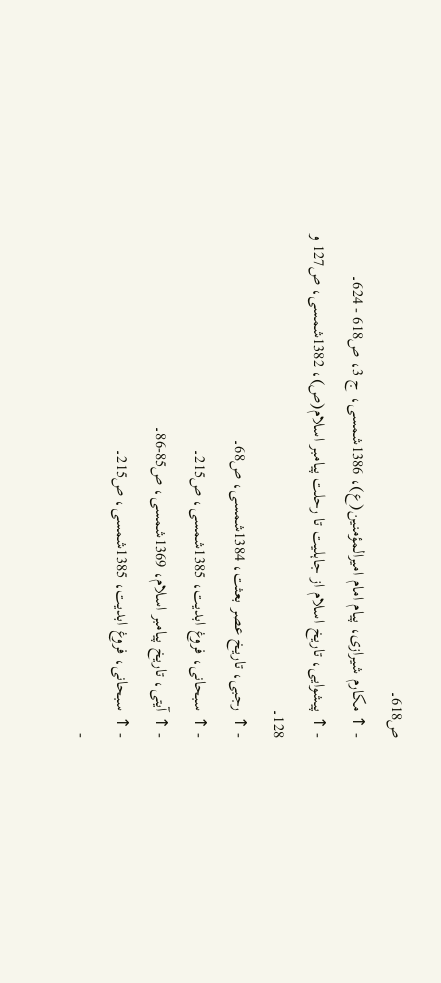ص618۔
- ↑ مکارم شیرازی، پيام امام اميرالمؤمنين(ع)، 1386شمسی، ج 3، ص618 - 624۔
- ↑ پیشوایی، تاریخ اسلام از جاہلیت تا رحلت پیامبر اسلام(ص)، 1382شمسی، ص127 و 128۔
- ↑ رجبی، تاریخ عصر بعثت، 1384شمسی، ص68۔
- ↑ سبحانی، فروغ ابدیت، 1385شمسی، ص215۔
- ↑ آیتی، تاریخ پیامبر اسلام، 1369شمسی، ص85-86۔
- ↑ سبحانی، فروغ ابدیت، 1385شمسی، ص215۔
-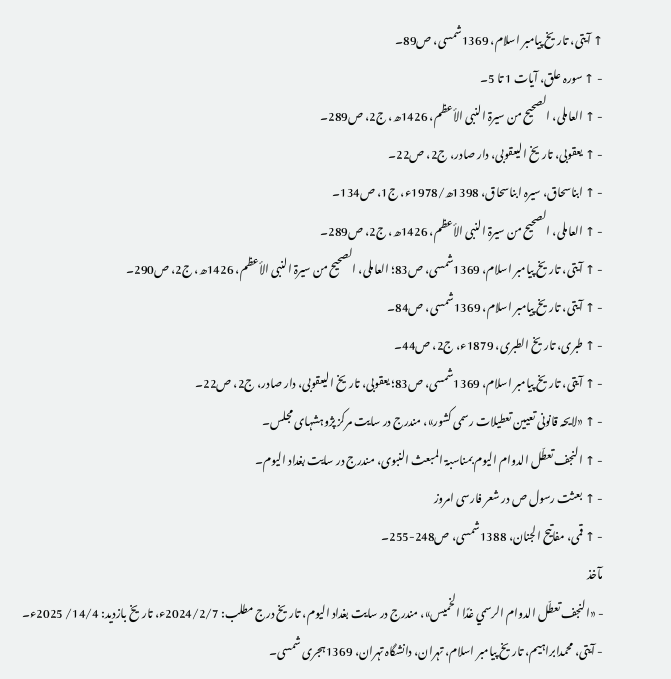↑ آیتی، تاریخ پیامبر اسلام، 1369شمسی، ص89۔
- ↑ سورہ علق، آیات 1 تا 5۔
- ↑ العاملی، الصحيح من سیرۃ النبی الأعظم، 1426ھ، ج2، ص289۔
- ↑ یعقوبی، تاریخ الیعقوبی، دار صادر، ج2، ص22۔
- ↑ ابناسحاق، سیرہ ابناسحاق، 1398ھ/1978ء، ج1، ص134۔
- ↑ العاملی، الصحيح من سیرۃ النبی الأعظم، 1426ھ، ج2، ص289۔
- ↑ آیتی، تاریخ پیامبر اسلام، 1369شمسی، ص83؛ العاملی، الصحيح من سیرۃ النبی الأعظم، 1426ھ، ج2، ص290۔
- ↑ آیتی، تاریخ پیامبر اسلام، 1369شمسی، ص84۔
- ↑ طبری، تاریخ الطبری، 1879ء، ج2، ص44۔
- ↑ آیتی، تاریخ پیامبر اسلام، 1369شمسی، ص83؛ یعقوبی، تاریخ الیعقوبی، دار صادر، ج2، ص22۔
- ↑ «لایحہ قانونی تعیین تعطیلات رسمی کشور»، مندرج در سایت مرکز پژوہشہای مجلس۔
- ↑ النجف تعطّل الدوام الیوم بمناسبۃ المبعث النبوی، مندرج در سایت بغداد الیوم۔
- ↑ بعثت رسول ص در شعر فارسی امروز
- ↑ قمی، مفاتیح الجنان، 1388شمسی، ص248-255۔
مآخذ
- «النجف تعطّل الدوام الرسمي غدًا الخميس»، مندرج در سایت بغداد الیوم، تاریخ درج مطلب: 2024/2/7ء، تاریخ بازدید: 14/4/ 2025ء۔
- آیتی، محمدابراہیم، تاریخ پیامبر اسلام، تہران، دانشگاہ تہران، 1369ہجری شمسی۔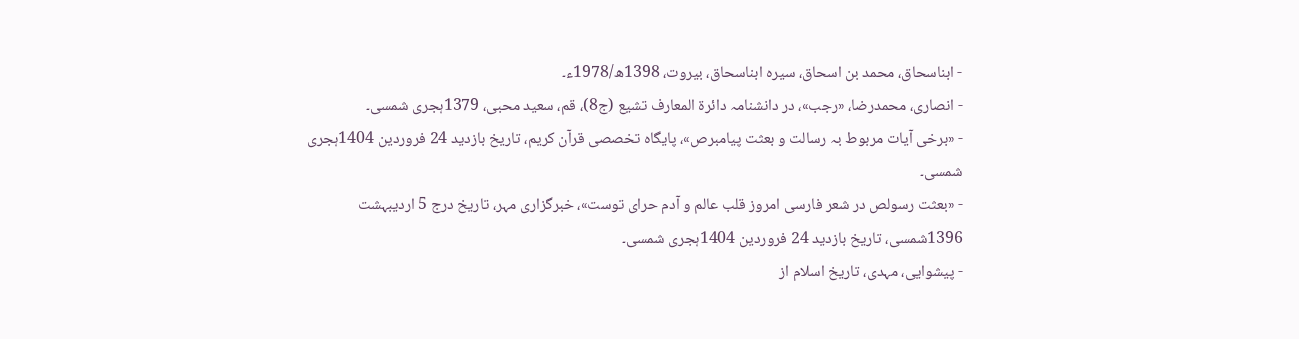- ابناسحاق، محمد بن اسحاق، سیرہ ابناسحاق، بیروت، 1398ھ/1978ء۔
- انصاری، محمدرضا، «رجب»، در دانشنامہ دائرۃ المعارف تشیع (ج8)، قم، سعید محبی، 1379ہجری شمسی۔
- «برخی آيات مربوط بہ رسالت و بعثت پيامبرص»، پایگاہ تخصصی قرآن کریم، تاریخ بازدید 24 فروردین 1404ہجری شمسی۔
- «بعثت رسولص در شعر فارسی امروز قلب عالم و آدم حرای توست»، خبرگزاری مہر، تاریخ درج 5 اردیبہشت 1396شمسی، تاریخ بازدید 24 فروردین 1404ہجری شمسی۔
- پیشوایی، مہدی، تاریخ اسلام از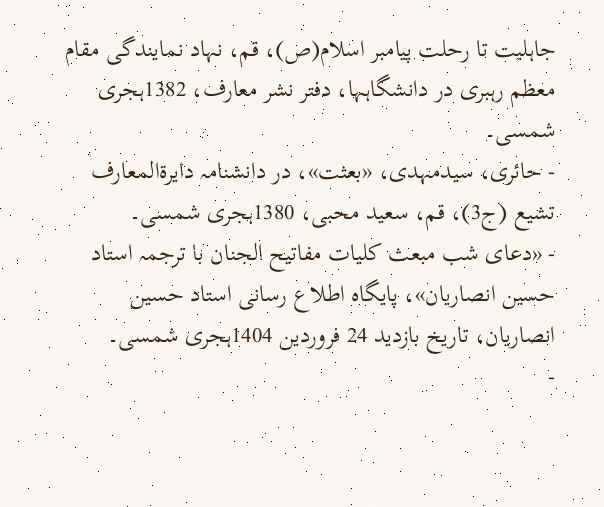جاہلیت تا رحلت پیامبر اسلام(ص)، قم، نہاد نمایندگی مقام معظم رہبری در دانشگاہہا، دفتر نشر معارف، 1382ہجری شمسی۔
- حائری، سیدمہدی، «بعثت»، در دانشنامہ دایرۃالمعارف تشیع (ج3)، قم، سعید محبی، 1380ہجری شمسی۔
- «دعای شب مبعث کلیات مفاتیح الجنان با ترجمہ استاد حسین انصاریان»، پایگاہ اطلاع رسانی استاد حسین انصاریان، تاریخ بازدید 24 فروردین 1404ہجری شمسی۔
-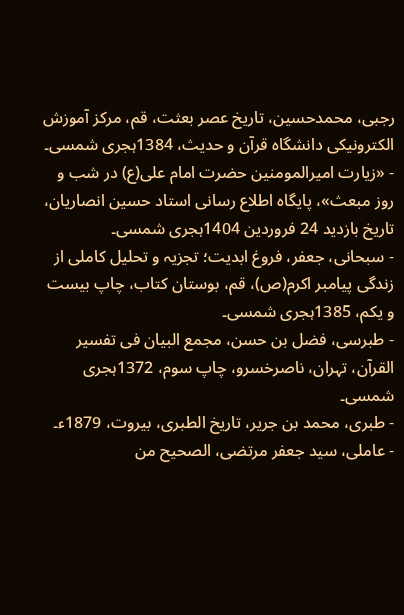رجبی، محمدحسین، تاریخ عصر بعثت، قم، مرکز آموزش الکترونیکی دانشگاہ قرآن و حدیث، 1384ہجری شمسی۔
- «زیارت امیرالمومنین حضرت امام علی(ع) در شب و روز مبعث»، پایگاہ اطلاع رسانی استاد حسین انصاریان، تاریخ بازدید 24 فروردین 1404ہجری شمسی۔
- سبحانی، جعفر، فروغ ابدیت؛ تجزیہ و تحلیل کاملی از زندگی پیامبر اکرم(ص)، قم، بوستان کتاب، چاپ بیست و یکم، 1385ہجری شمسی۔
- طبرسی، فضل بن حسن، مجمع البیان فی تفسیر القرآن، تہران، ناصرخسرو، چاپ سوم، 1372ہجری شمسی۔
- طبری، محمد بن جریر، تاریخ الطبری، بیروت، 1879ء۔
- عاملی، سید جعفر مرتضی، الصحیح من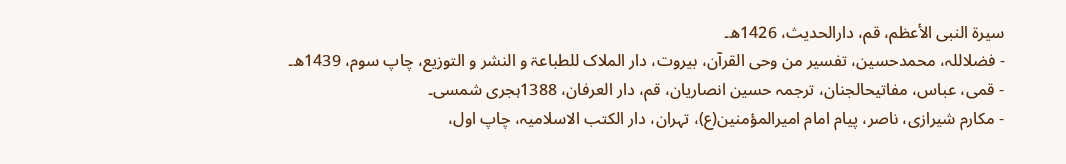سیرۃ النبی الأعظم، قم، دارالحدیث، 1426ھ۔
- فضلاللہ، محمدحسین، تفسیر من وحی القرآن، بیروت، دار الملاک للطباعۃ و النشر و التوزیع، چاپ سوم، 1439ھ۔
- قمی، عباس، مفاتیحالجنان، ترجمہ حسین انصاریان، قم، دار العرفان، 1388ہجری شمسی۔
- مکارم شیرازی، ناصر، پیام امام امیرالمؤمنین(ع)، تہران، دار الکتب الاسلامیہ، چاپ اول،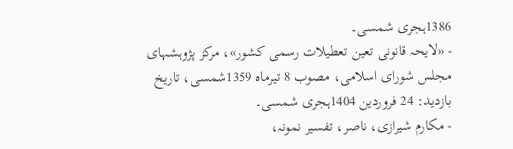1386ہجری شمسی۔
- «لایحہ قانونی تعین تعطیلات رسمی کشور»، مرکز پژوہشہای مجلس شورای اسلامی، مصوب 8 تیرماہ 1359شمسی، تاریخ بازدید: 24 فروردین 1404ہجری شمسی۔
- مکارم شیرازی، ناصر، تفسیر نمونہ،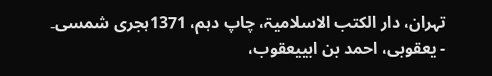تہران، دار الكتب الاسلامیۃ، چاپ دہم، 1371ہجری شمسی۔
- یعقوبی، احمد بن ابییعقوب،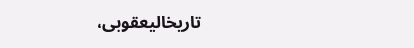تاریخالیعقوبی،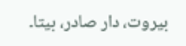بیروت، دار صادر، بیتا۔